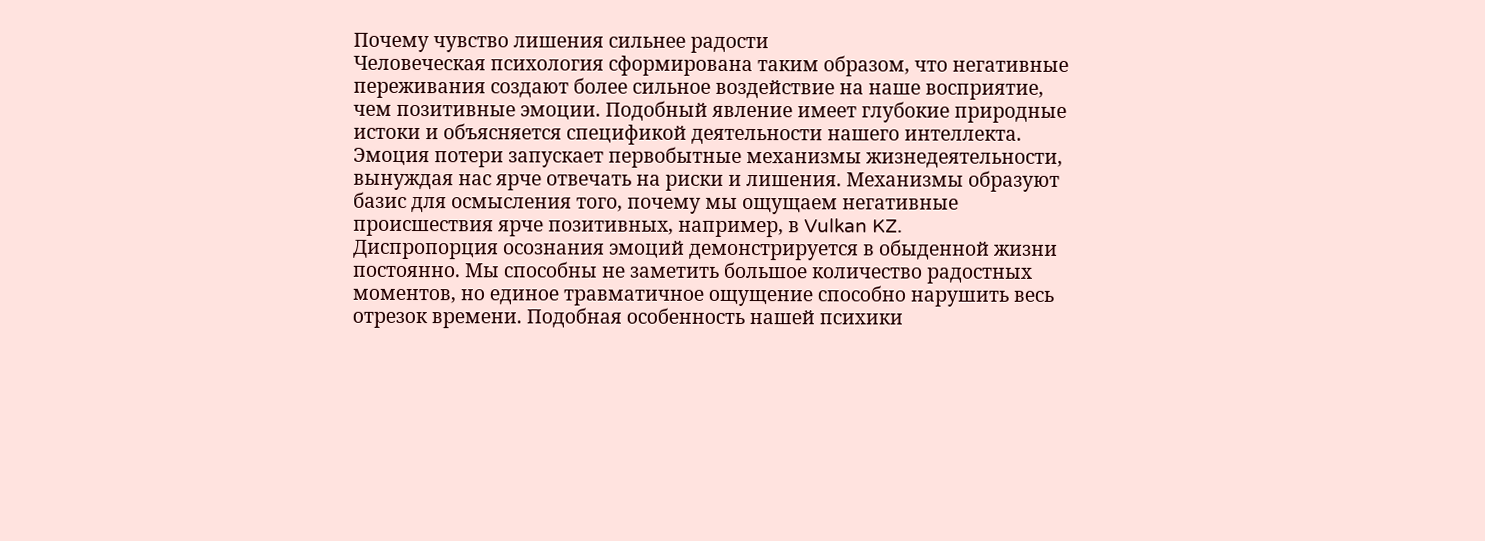Почему чувство лишения сильнее радости
Человеческая психология сформирована таким образом, что негативные переживания создают более сильное воздействие на наше восприятие, чем позитивные эмоции. Подобный явление имеет глубокие природные истоки и объясняется спецификой деятельности нашего интеллекта. Эмоция потери запускает первобытные механизмы жизнедеятельности, вынуждая нас ярче отвечать на риски и лишения. Механизмы образуют базис для осмысления того, почему мы ощущаем негативные происшествия ярче позитивных, например, в Vulkan KZ.
Диспропорция осознания эмоций демонстрируется в обыденной жизни постоянно. Мы способны не заметить большое количество радостных моментов, но единое травматичное ощущение способно нарушить весь отрезок времени. Подобная особенность нашей психики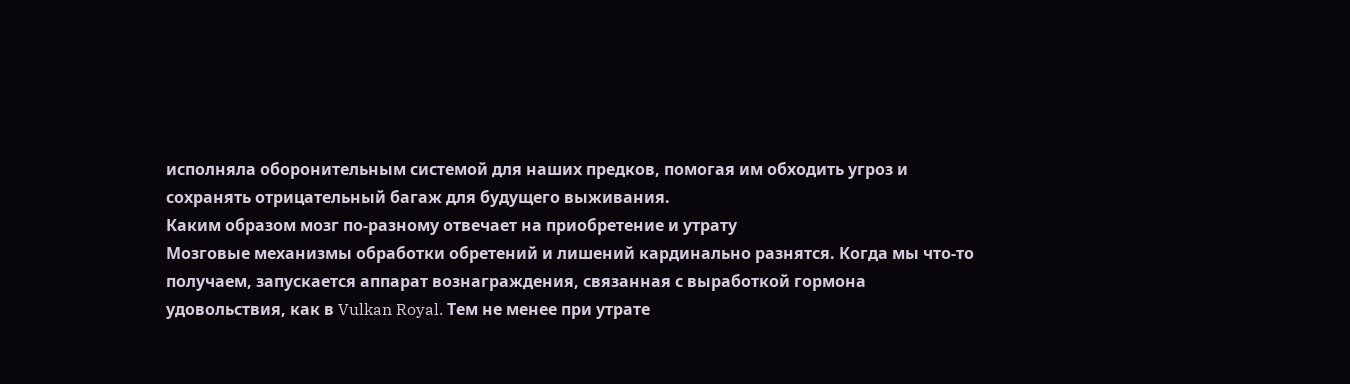исполняла оборонительным системой для наших предков, помогая им обходить угроз и сохранять отрицательный багаж для будущего выживания.
Каким образом мозг по-разному отвечает на приобретение и утрату
Мозговые механизмы обработки обретений и лишений кардинально разнятся. Когда мы что-то получаем, запускается аппарат вознаграждения, связанная с выработкой гормона удовольствия, как в Vulkan Royal. Тем не менее при утрате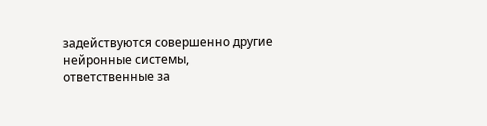задействуются совершенно другие нейронные системы, ответственные за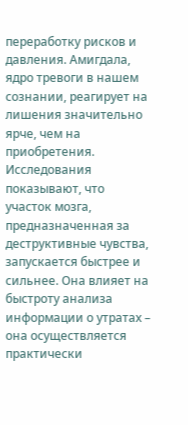переработку рисков и давления. Амигдала, ядро тревоги в нашем сознании, реагирует на лишения значительно ярче, чем на приобретения.
Исследования показывают, что участок мозга, предназначенная за деструктивные чувства, запускается быстрее и сильнее. Она влияет на быстроту анализа информации о утратах – она осуществляется практически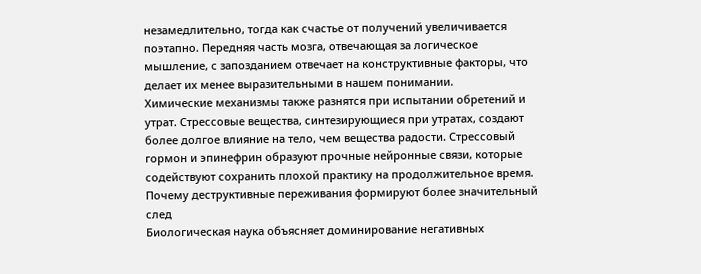незамедлительно, тогда как счастье от получений увеличивается поэтапно. Передняя часть мозга, отвечающая за логическое мышление, с запозданием отвечает на конструктивные факторы, что делает их менее выразительными в нашем понимании.
Химические механизмы также разнятся при испытании обретений и утрат. Стрессовые вещества, синтезирующиеся при утратах, создают более долгое влияние на тело, чем вещества радости. Стрессовый гормон и эпинефрин образуют прочные нейронные связи, которые содействуют сохранить плохой практику на продолжительное время.
Почему деструктивные переживания формируют более значительный след
Биологическая наука объясняет доминирование негативных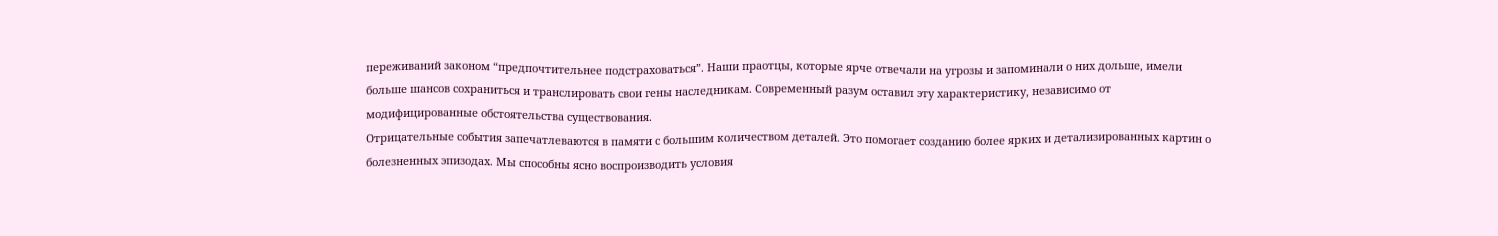переживаний законом “предпочтительнее подстраховаться”. Наши праотцы, которые ярче отвечали на угрозы и запоминали о них дольше, имели больше шансов сохраниться и транслировать свои гены наследникам. Современный разум оставил эту характеристику, независимо от модифицированные обстоятельства существования.
Отрицательные события запечатлеваются в памяти с большим количеством деталей. Это помогает созданию более ярких и детализированных картин о болезненных эпизодах. Мы способны ясно воспроизводить условия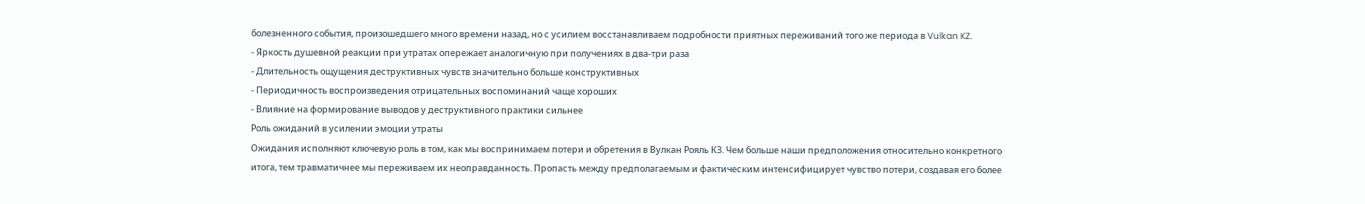болезненного события, произошедшего много времени назад, но с усилием восстанавливаем подробности приятных переживаний того же периода в Vulkan KZ.
- Яркость душевной реакции при утратах опережает аналогичную при получениях в два-три раза
- Длительность ощущения деструктивных чувств значительно больше конструктивных
- Периодичность воспроизведения отрицательных воспоминаний чаще хороших
- Влияние на формирование выводов у деструктивного практики сильнее
Роль ожиданий в усилении эмоции утраты
Ожидания исполняют ключевую роль в том, как мы воспринимаем потери и обретения в Вулкан Рояль КЗ. Чем больше наши предположения относительно конкретного итога, тем травматичнее мы переживаем их неоправданность. Пропасть между предполагаемым и фактическим интенсифицирует чувство потери, создавая его более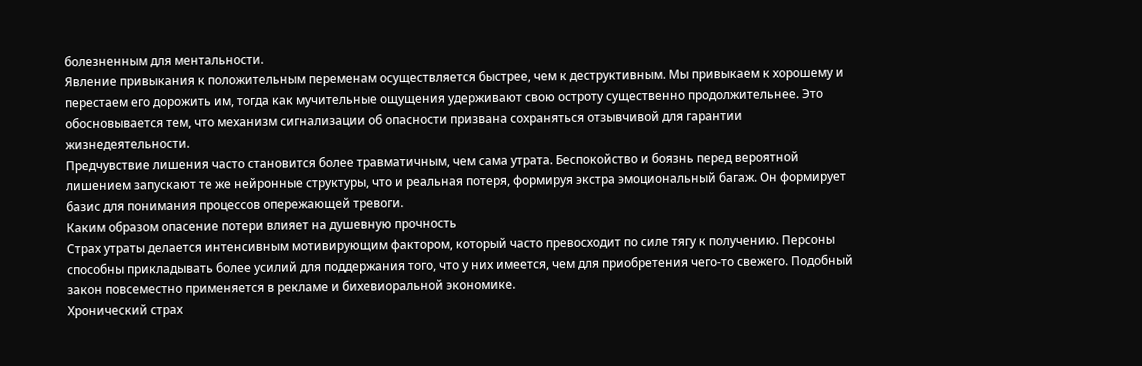болезненным для ментальности.
Явление привыкания к положительным переменам осуществляется быстрее, чем к деструктивным. Мы привыкаем к хорошему и перестаем его дорожить им, тогда как мучительные ощущения удерживают свою остроту существенно продолжительнее. Это обосновывается тем, что механизм сигнализации об опасности призвана сохраняться отзывчивой для гарантии жизнедеятельности.
Предчувствие лишения часто становится более травматичным, чем сама утрата. Беспокойство и боязнь перед вероятной лишением запускают те же нейронные структуры, что и реальная потеря, формируя экстра эмоциональный багаж. Он формирует базис для понимания процессов опережающей тревоги.
Каким образом опасение потери влияет на душевную прочность
Страх утраты делается интенсивным мотивирующим фактором, который часто превосходит по силе тягу к получению. Персоны способны прикладывать более усилий для поддержания того, что у них имеется, чем для приобретения чего-то свежего. Подобный закон повсеместно применяется в рекламе и бихевиоральной экономике.
Хронический страх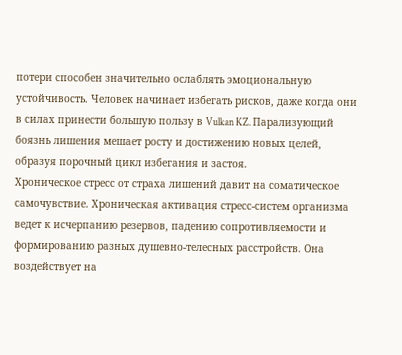потери способен значительно ослаблять эмоциональную устойчивость. Человек начинает избегать рисков, даже когда они в силах принести большую пользу в Vulkan KZ. Парализующий боязнь лишения мешает росту и достижению новых целей, образуя порочный цикл избегания и застоя.
Хроническое стресс от страха лишений давит на соматическое самочувствие. Хроническая активация стресс-систем организма ведет к исчерпанию резервов, падению сопротивляемости и формированию разных душевно-телесных расстройств. Она воздействует на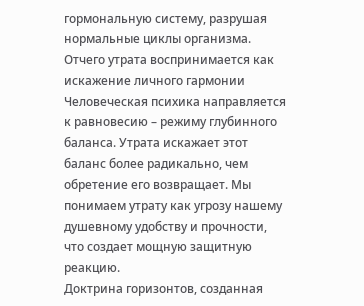гормональную систему, разрушая нормальные циклы организма.
Отчего утрата воспринимается как искажение личного гармонии
Человеческая психика направляется к равновесию – режиму глубинного баланса. Утрата искажает этот баланс более радикально, чем обретение его возвращает. Мы понимаем утрату как угрозу нашему душевному удобству и прочности, что создает мощную защитную реакцию.
Доктрина горизонтов, созданная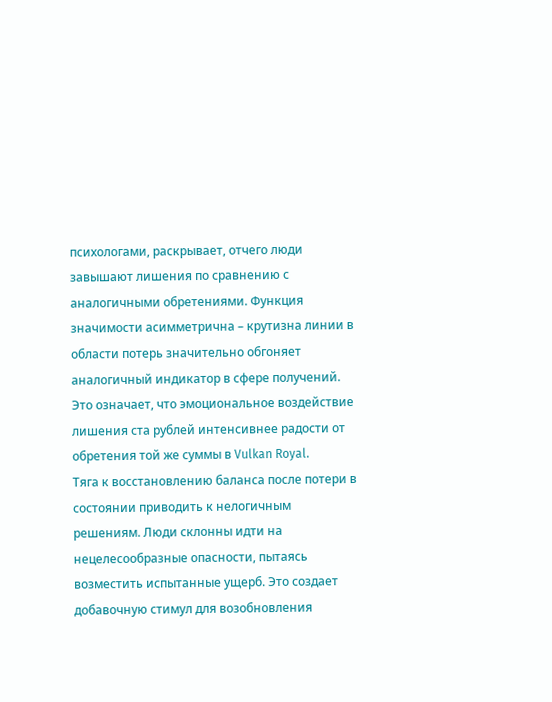психологами, раскрывает, отчего люди завышают лишения по сравнению с аналогичными обретениями. Функция значимости асимметрична – крутизна линии в области потерь значительно обгоняет аналогичный индикатор в сфере получений. Это означает, что эмоциональное воздействие лишения ста рублей интенсивнее радости от обретения той же суммы в Vulkan Royal.
Тяга к восстановлению баланса после потери в состоянии приводить к нелогичным решениям. Люди склонны идти на нецелесообразные опасности, пытаясь возместить испытанные ущерб. Это создает добавочную стимул для возобновления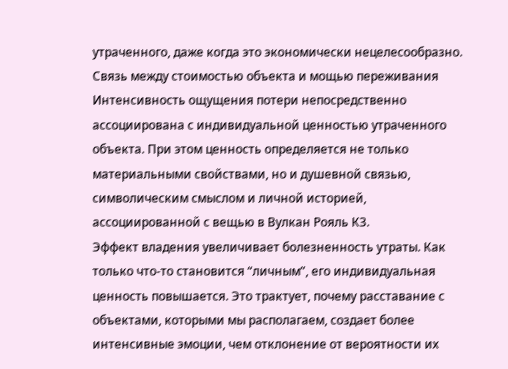утраченного, даже когда это экономически нецелесообразно.
Связь между стоимостью объекта и мощью переживания
Интенсивность ощущения потери непосредственно ассоциирована с индивидуальной ценностью утраченного объекта. При этом ценность определяется не только материальными свойствами, но и душевной связью, символическим смыслом и личной историей, ассоциированной с вещью в Вулкан Рояль КЗ.
Эффект владения увеличивает болезненность утраты. Как только что-то становится “личным”, его индивидуальная ценность повышается. Это трактует, почему расставание с объектами, которыми мы располагаем, создает более интенсивные эмоции, чем отклонение от вероятности их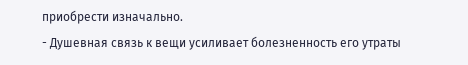приобрести изначально.
- Душевная связь к вещи усиливает болезненность его утраты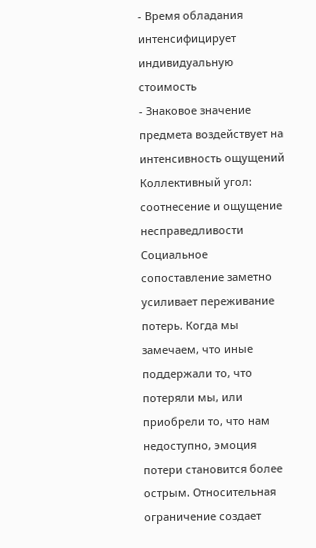- Время обладания интенсифицирует индивидуальную стоимость
- Знаковое значение предмета воздействует на интенсивность ощущений
Коллективный угол: соотнесение и ощущение несправедливости
Социальное сопоставление заметно усиливает переживание потерь. Когда мы замечаем, что иные поддержали то, что потеряли мы, или приобрели то, что нам недоступно, эмоция потери становится более острым. Относительная ограничение создает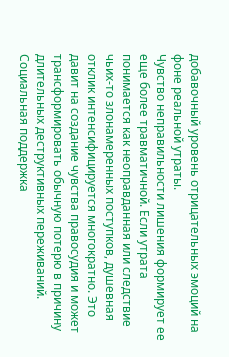добавочный уровень отрицательных эмоций на фоне реальной утраты.
Чувство неправильности лишения формирует ее еще более травматичной. Если утрата понимается как неоправданная или следствие чьих-то злонамеренных поступков, душевная отклик интенсифицируется многократно. Это давит на создание чувства правосудия и может трансформировать обычную потерю в причину длительных деструктивных переживаний.
Социальная поддержка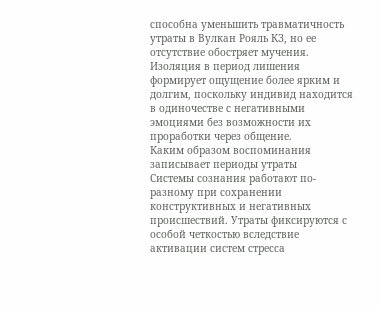способна уменьшить травматичность утраты в Вулкан Рояль КЗ, но ее отсутствие обостряет мучения. Изоляция в период лишения формирует ощущение более ярким и долгим, поскольку индивид находится в одиночестве с негативными эмоциями без возможности их проработки через общение.
Каким образом воспоминания записывает периоды утраты
Системы сознания работают по-разному при сохранении конструктивных и негативных происшествий. Утраты фиксируются с особой четкостью вследствие активации систем стресса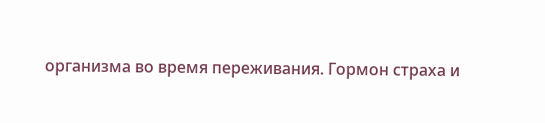организма во время переживания. Гормон страха и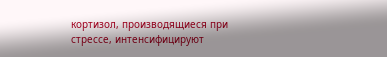кортизол, производящиеся при стрессе, интенсифицируют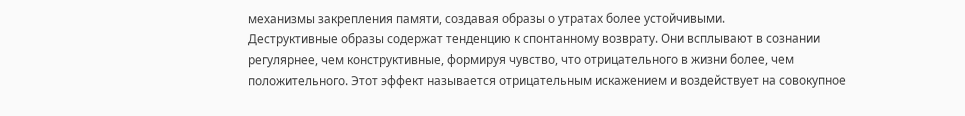механизмы закрепления памяти, создавая образы о утратах более устойчивыми.
Деструктивные образы содержат тенденцию к спонтанному возврату. Они всплывают в сознании регулярнее, чем конструктивные, формируя чувство, что отрицательного в жизни более, чем положительного. Этот эффект называется отрицательным искажением и воздействует на совокупное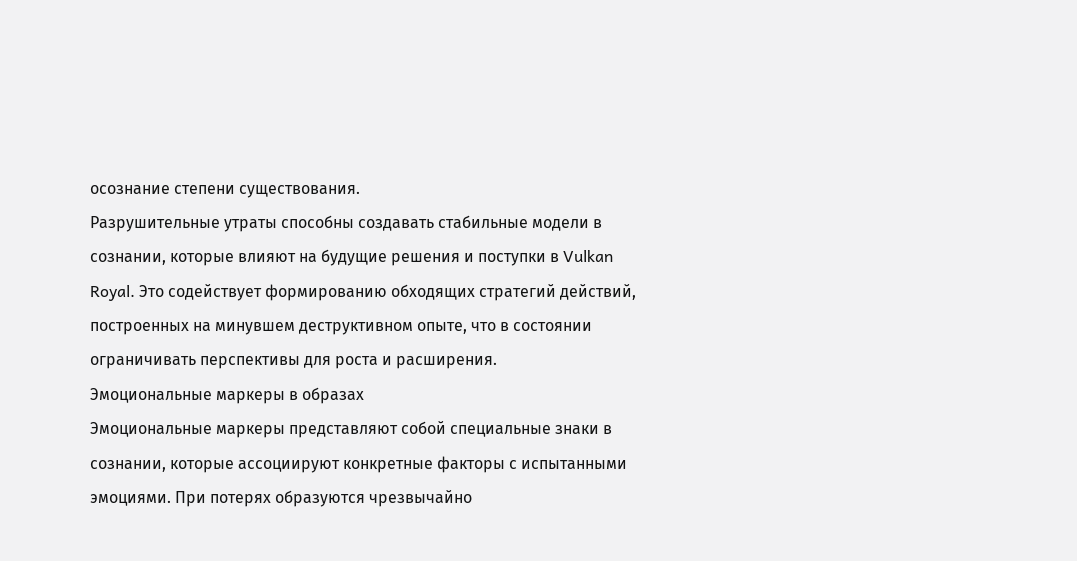осознание степени существования.
Разрушительные утраты способны создавать стабильные модели в сознании, которые влияют на будущие решения и поступки в Vulkan Royal. Это содействует формированию обходящих стратегий действий, построенных на минувшем деструктивном опыте, что в состоянии ограничивать перспективы для роста и расширения.
Эмоциональные маркеры в образах
Эмоциональные маркеры представляют собой специальные знаки в сознании, которые ассоциируют конкретные факторы с испытанными эмоциями. При потерях образуются чрезвычайно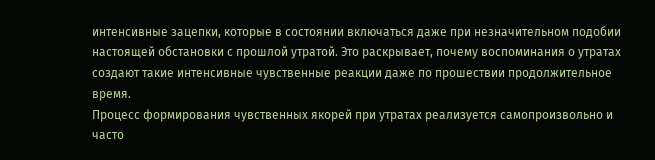интенсивные зацепки, которые в состоянии включаться даже при незначительном подобии настоящей обстановки с прошлой утратой. Это раскрывает, почему воспоминания о утратах создают такие интенсивные чувственные реакции даже по прошествии продолжительное время.
Процесс формирования чувственных якорей при утратах реализуется самопроизвольно и часто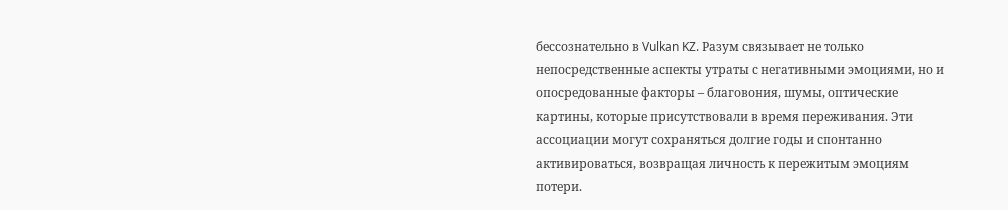бессознательно в Vulkan KZ. Разум связывает не только непосредственные аспекты утраты с негативными эмоциями, но и опосредованные факторы – благовония, шумы, оптические картины, которые присутствовали в время переживания. Эти ассоциации могут сохраняться долгие годы и спонтанно активироваться, возвращая личность к пережитым эмоциям потери.